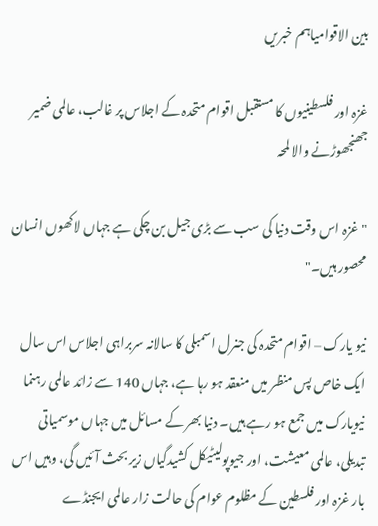بین الاقوامیاہم خبریں

غزہ اور فلسطینیوں کا مستقبل اقوام متحدہ کے اجلاس پر غالب، عالمی ضمیر جھنجھوڑنے والا لمحہ

"غزہ اس وقت دنیا کی سب سے بڑی جیل بن چکی ہے جہاں لاکھوں انسان محصور ہیں۔"

نیو یارک – اقوام متحدہ کی جنرل اسمبلی کا سالانہ سربراہی اجلاس اس سال ایک خاص پس منظر میں منعقد ہو رہا ہے، جہاں 140 سے زائد عالمی رہنما نیویارک میں جمع ہو رہے ہیں۔ دنیا بھر کے مسائل میں جہاں موسمیاتی تبدیلی، عالمی معیشت، اور جیوپولیٹیکل کشیدگیاں زیر بحث آئیں گی، وہیں اس بار غزہ اور فلسطین کے مظلوم عوام کی حالت زار عالمی ایجنڈے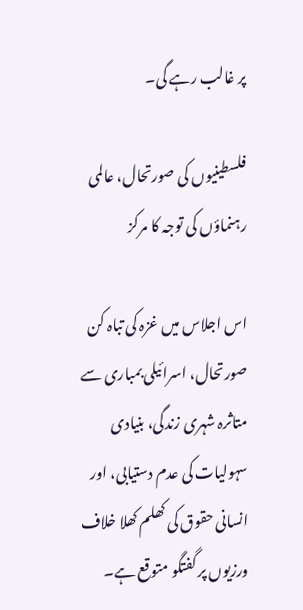پر غالب رہے گی۔

فلسطینیوں کی صورتحال، عالمی رہنماؤں کی توجہ کا مرکز

اس اجلاس میں غزہ کی تباہ کن صورتحال، اسرائیلی بمباری سے متاثرہ شہری زندگی، بنیادی سہولیات کی عدم دستیابی، اور انسانی حقوق کی کھلم کھلا خلاف ورزیوں پر گفتگو متوقع ہے۔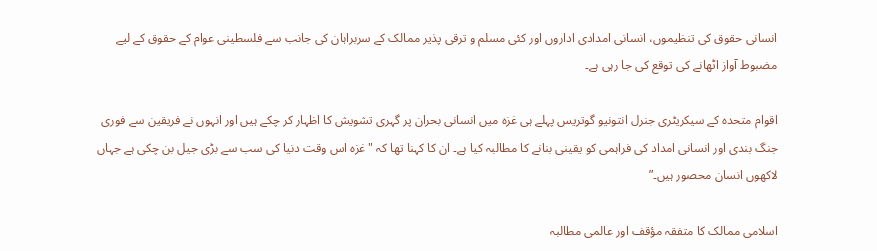انسانی حقوق کی تنظیموں، انسانی امدادی اداروں اور کئی مسلم و ترقی پذیر ممالک کے سربراہان کی جانب سے فلسطینی عوام کے حقوق کے لیے مضبوط آواز اٹھانے کی توقع کی جا رہی ہے۔

اقوام متحدہ کے سیکریٹری جنرل انتونیو گوتریس پہلے ہی غزہ میں انسانی بحران پر گہری تشویش کا اظہار کر چکے ہیں اور انہوں نے فریقین سے فوری جنگ بندی اور انسانی امداد کی فراہمی کو یقینی بنانے کا مطالبہ کیا ہے۔ ان کا کہنا تھا کہ "غزہ اس وقت دنیا کی سب سے بڑی جیل بن چکی ہے جہاں لاکھوں انسان محصور ہیں۔”

اسلامی ممالک کا متفقہ مؤقف اور عالمی مطالبہ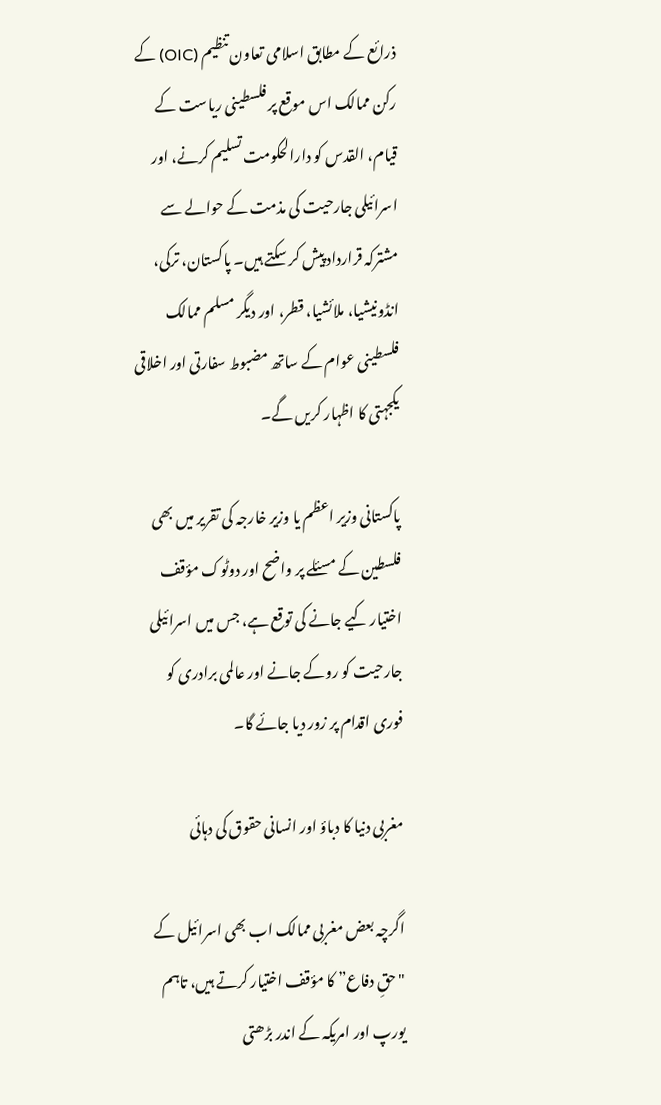ذرائع کے مطابق اسلامی تعاون تنظیم (OIC) کے رکن ممالک اس موقع پر فلسطینی ریاست کے قیام، القدس کو دارالحکومت تسلیم کرنے، اور اسرائیلی جارحیت کی مذمت کے حوالے سے مشترکہ قرارداد پیش کر سکتے ہیں۔ پاکستان، ترکی، انڈونیشیا، ملائشیا، قطر، اور دیگر مسلم ممالک فلسطینی عوام کے ساتھ مضبوط سفارتی اور اخلاقی یکجہتی کا اظہار کریں گے۔

پاکستانی وزیر اعظم یا وزیر خارجہ کی تقریر میں بھی فلسطین کے مسئلے پر واضح اور دوٹوک مؤقف اختیار کیے جانے کی توقع ہے، جس میں اسرائیلی جارحیت کو روکے جانے اور عالمی برادری کو فوری اقدام پر زور دیا جائے گا۔

مغربی دنیا کا دباؤ اور انسانی حقوق کی دہائی

اگرچہ بعض مغربی ممالک اب بھی اسرائیل کے "حقِ دفاع” کا مؤقف اختیار کرتے ہیں، تاہم یورپ اور امریکہ کے اندر بڑھتی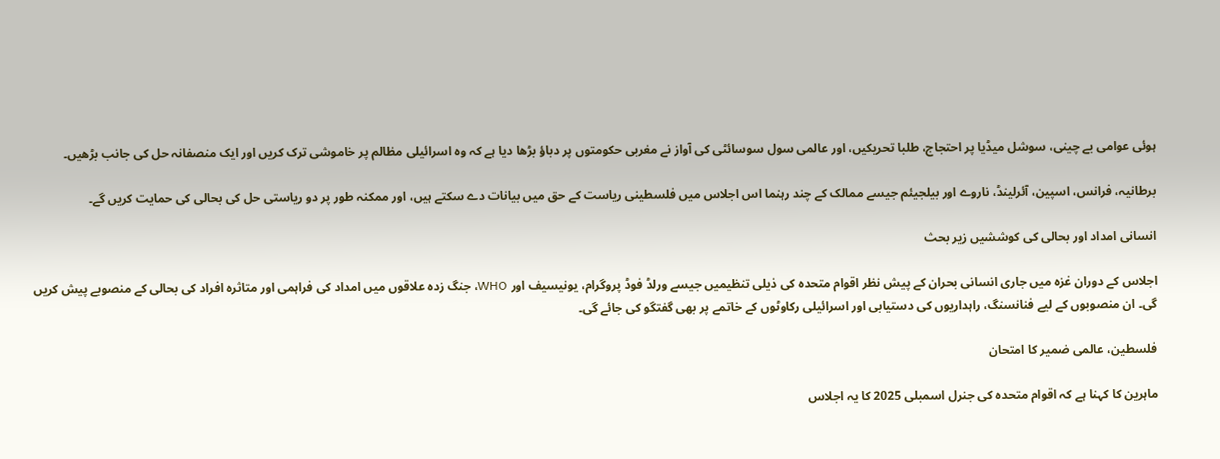ہوئی عوامی بے چینی، سوشل میڈیا پر احتجاج، طلبا تحریکیں، اور عالمی سول سوسائٹی کی آواز نے مغربی حکومتوں پر دباؤ بڑھا دیا ہے کہ وہ اسرائیلی مظالم پر خاموشی ترک کریں اور ایک منصفانہ حل کی جانب بڑھیں۔

برطانیہ، فرانس، اسپین، آئرلینڈ، ناروے اور بیلجیئم جیسے ممالک کے چند رہنما اس اجلاس میں فلسطینی ریاست کے حق میں بیانات دے سکتے ہیں، اور ممکنہ طور پر دو ریاستی حل کی بحالی کی حمایت کریں گے۔

انسانی امداد اور بحالی کی کوششیں زیر بحث

اجلاس کے دوران غزہ میں جاری انسانی بحران کے پیش نظر اقوام متحدہ کی ذیلی تنظیمیں جیسے ورلڈ فوڈ پروگرام، یونیسیف اور WHO، جنگ زدہ علاقوں میں امداد کی فراہمی اور متاثرہ افراد کی بحالی کے منصوبے پیش کریں گی۔ ان منصوبوں کے لیے فنانسنگ، راہداریوں کی دستیابی اور اسرائیلی رکاوٹوں کے خاتمے پر بھی گفتگو کی جائے گی۔

فلسطین، عالمی ضمیر کا امتحان

ماہرین کا کہنا ہے کہ اقوام متحدہ کی جنرل اسمبلی 2025 کا یہ اجلاس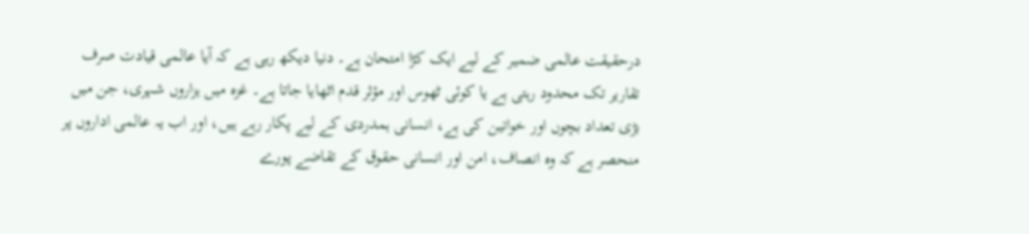درحقیقت عالمی ضمیر کے لیے ایک کڑا امتحان ہے۔ دنیا دیکھ رہی ہے کہ آیا عالمی قیادت صرف تقاریر تک محدود رہتی ہے یا کوئی ٹھوس اور مؤثر قدم اٹھایا جاتا ہے۔ غزہ میں ہزاروں شہری، جن میں بڑی تعداد بچوں اور خواتین کی ہے، انسانی ہمدردی کے لیے پکار رہے ہیں، اور اب یہ عالمی اداروں پر منحصر ہے کہ وہ انصاف، امن اور انسانی حقوق کے تقاضے پورے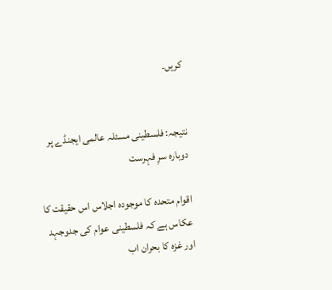کریں۔


نتیجہ: فلسطینی مسئلہ عالمی ایجنڈے پر دوبارہ سرِ فہرست

اقوام متحدہ کا موجودہ اجلاس اس حقیقت کا عکاس ہے کہ فلسطینی عوام کی جدوجہد اور غزہ کا بحران اب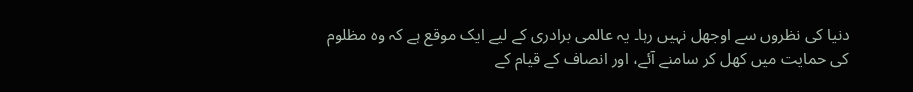دنیا کی نظروں سے اوجھل نہیں رہا۔ یہ عالمی برادری کے لیے ایک موقع ہے کہ وہ مظلوم کی حمایت میں کھل کر سامنے آئے، اور انصاف کے قیام کے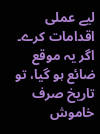لیے عملی اقدامات کرے۔ اگر یہ موقع ضائع ہو گیا، تو تاریخ صرف خاموش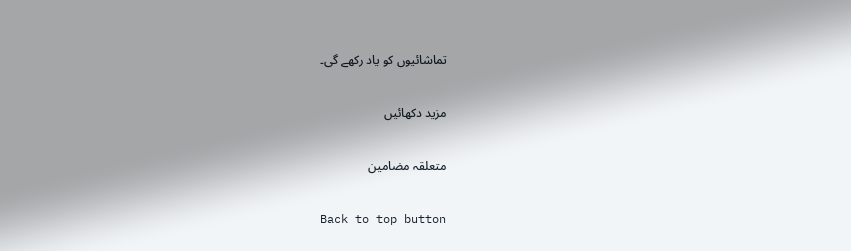تماشائیوں کو یاد رکھے گی۔

مزید دکھائیں

متعلقہ مضامین

Back to top button